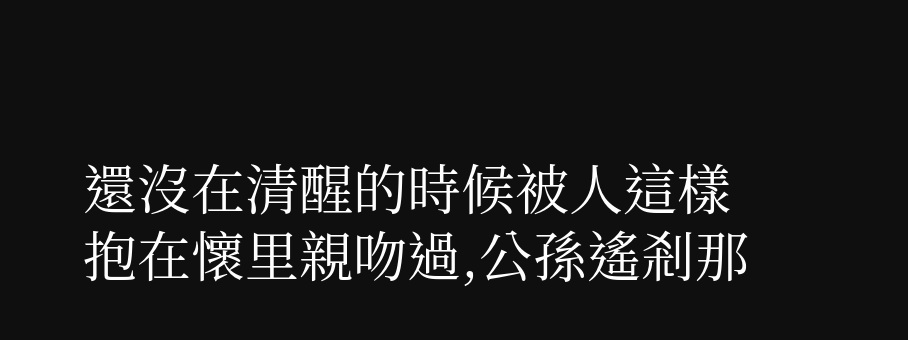還沒在清醒的時候被人這樣抱在懷里親吻過,公孫遙剎那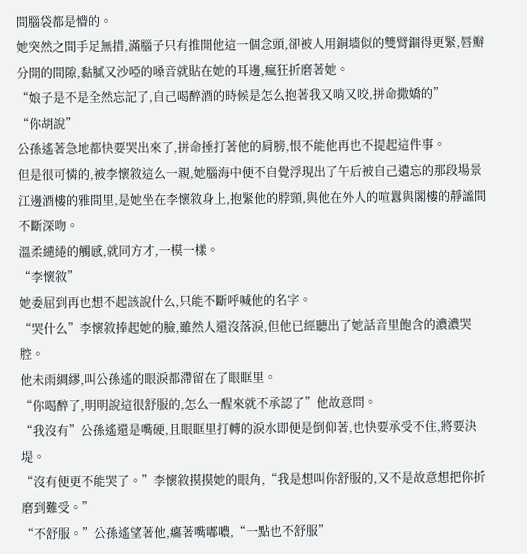間腦袋都是懵的。
她突然之間手足無措,滿腦子只有推開他這一個念頭,卻被人用銅墻似的雙臂錮得更緊,唇瓣分開的間隙,黏膩又沙啞的嗓音就貼在她的耳邊,瘋狂折磨著她。
“娘子是不是全然忘記了,自己喝醉酒的時候是怎么抱著我又啃又咬,拼命撒嬌的”
“你胡說”
公孫遙著急地都快要哭出來了,拼命捶打著他的肩膀,恨不能他再也不提起這件事。
但是很可憐的,被李懷敘這么一親,她腦海中便不自覺浮現出了午后被自己遺忘的那段場景
江邊酒樓的雅間里,是她坐在李懷敘身上,抱緊他的脖頸,與他在外人的喧囂與閣樓的靜謐間不斷深吻。
溫柔繾綣的觸感,就同方才,一模一樣。
“李懷敘”
她委屈到再也想不起該說什么,只能不斷呼喊他的名字。
“哭什么”李懷敘捧起她的臉,雖然人還沒落淚,但他已經聽出了她話音里飽含的濃濃哭腔。
他未雨綢繆,叫公孫遙的眼淚都滯留在了眼眶里。
“你喝醉了,明明說這很舒服的,怎么一醒來就不承認了”他故意問。
“我沒有”公孫遙還是嘴硬,且眼眶里打轉的淚水即便是倒仰著,也快要承受不住,將要決堤。
“沒有便更不能哭了。”李懷敘摸摸她的眼角,“我是想叫你舒服的,又不是故意想把你折磨到難受。”
“不舒服。”公孫遙望著他,癟著嘴嘟噥,“一點也不舒服”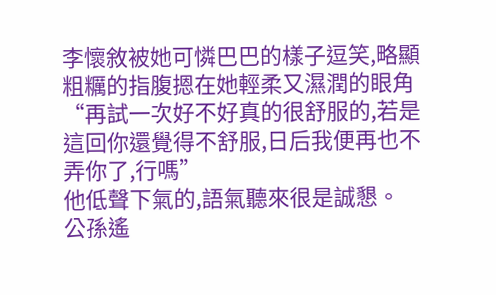李懷敘被她可憐巴巴的樣子逗笑,略顯粗糲的指腹摁在她輕柔又濕潤的眼角“再試一次好不好真的很舒服的,若是這回你還覺得不舒服,日后我便再也不弄你了,行嗎”
他低聲下氣的,語氣聽來很是誠懇。
公孫遙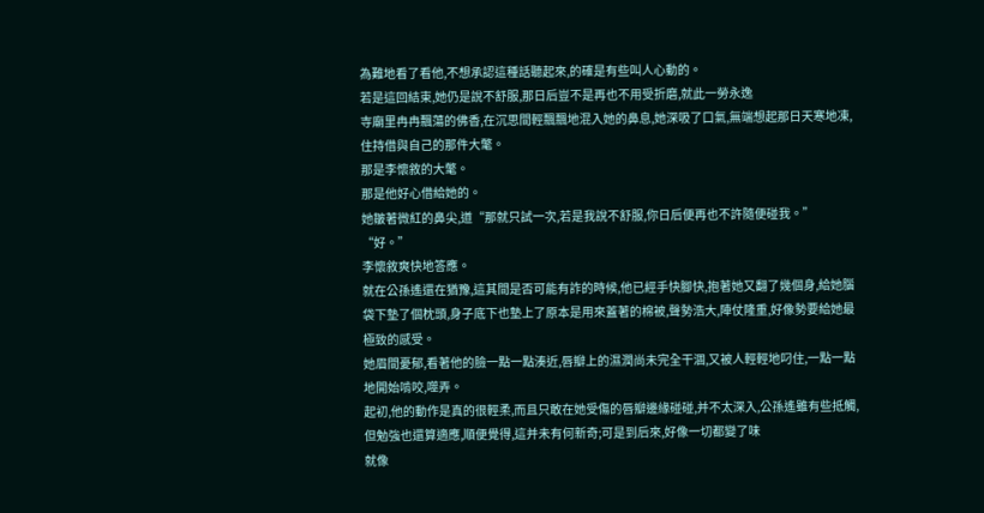為難地看了看他,不想承認這種話聽起來,的確是有些叫人心動的。
若是這回結束,她仍是說不舒服,那日后豈不是再也不用受折磨,就此一勞永逸
寺廟里冉冉飄蕩的佛香,在沉思間輕飄飄地混入她的鼻息,她深吸了口氣,無端想起那日天寒地凍,住持借與自己的那件大氅。
那是李懷敘的大氅。
那是他好心借給她的。
她皺著微紅的鼻尖,道“那就只試一次,若是我說不舒服,你日后便再也不許隨便碰我。”
“好。”
李懷敘爽快地答應。
就在公孫遙還在猶豫,這其間是否可能有詐的時候,他已經手快腳快,抱著她又翻了幾個身,給她腦袋下墊了個枕頭,身子底下也墊上了原本是用來蓋著的棉被,聲勢浩大,陣仗隆重,好像勢要給她最極致的感受。
她眉間憂郁,看著他的臉一點一點湊近,唇瓣上的濕潤尚未完全干涸,又被人輕輕地叼住,一點一點地開始啃咬,噬弄。
起初,他的動作是真的很輕柔,而且只敢在她受傷的唇瓣邊緣碰碰,并不太深入,公孫遙雖有些抵觸,但勉強也還算適應,順便覺得,這并未有何新奇;可是到后來,好像一切都變了味
就像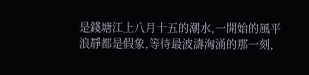是錢塘江上八月十五的潮水,一開始的風平浪靜都是假象,等待最波濤洶涌的那一刻,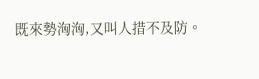既來勢洶洶,又叫人措不及防。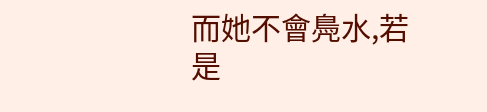而她不會鳧水,若是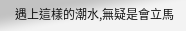遇上這樣的潮水,無疑是會立馬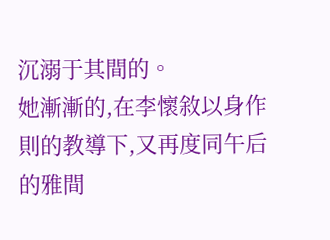沉溺于其間的。
她漸漸的,在李懷敘以身作則的教導下,又再度同午后的雅間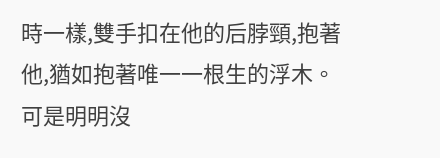時一樣,雙手扣在他的后脖頸,抱著他,猶如抱著唯一一根生的浮木。
可是明明沒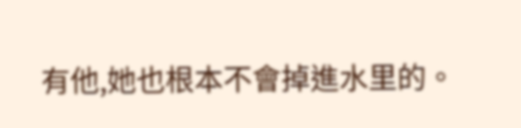有他,她也根本不會掉進水里的。